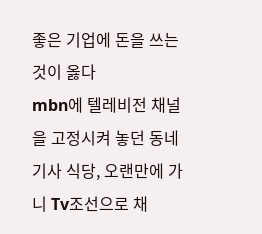좋은 기업에 돈을 쓰는 것이 옳다
mbn에 텔레비전 채널을 고정시켜 놓던 동네 기사 식당, 오랜만에 가니 Tv조선으로 채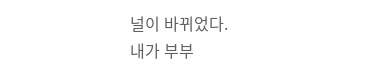널이 바뀌었다.
내가 부부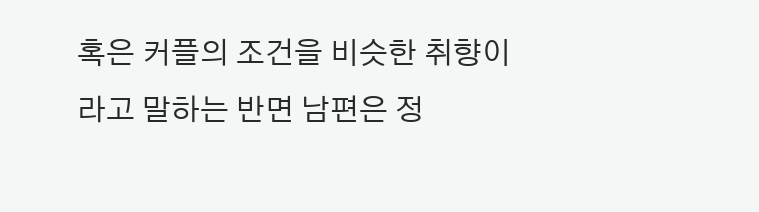혹은 커플의 조건을 비슷한 취향이라고 말하는 반면 남편은 정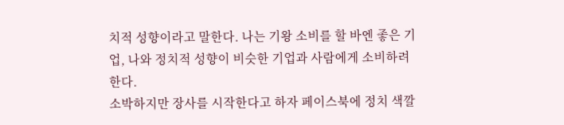치적 성향이라고 말한다. 나는 기왕 소비를 할 바엔 좋은 기업, 나와 정치적 성향이 비슷한 기업과 사람에게 소비하려 한다.
소박하지만 장사를 시작한다고 하자 페이스북에 정치 색깔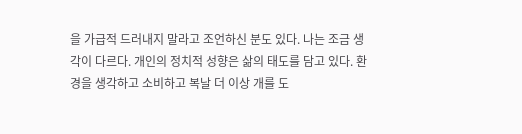을 가급적 드러내지 말라고 조언하신 분도 있다. 나는 조금 생각이 다르다. 개인의 정치적 성향은 삶의 태도를 담고 있다. 환경을 생각하고 소비하고 복날 더 이상 개를 도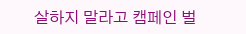살하지 말라고 캠페인 벌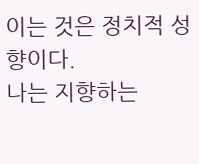이는 것은 정치적 성향이다.
나는 지향하는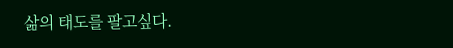삶의 태도를 팔고싶다.